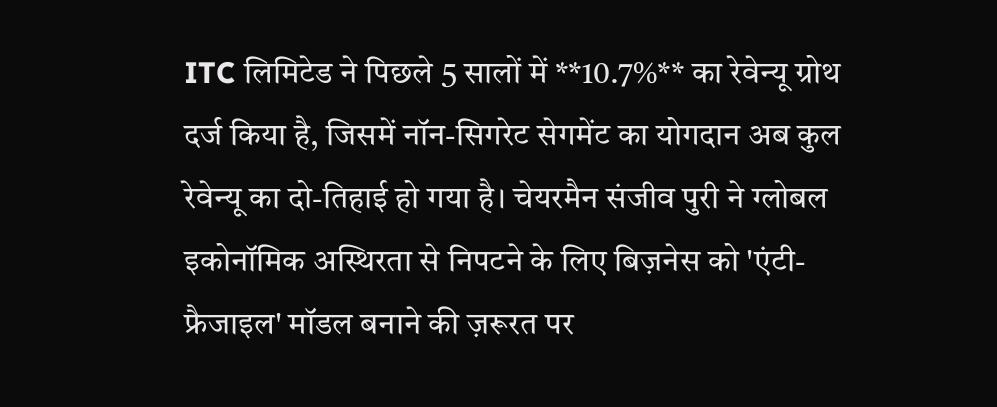ITC लिमिटेड ने पिछले 5 सालों में **10.7%** का रेवेन्यू ग्रोथ दर्ज किया है, जिसमें नॉन-सिगरेट सेगमेंट का योगदान अब कुल रेवेन्यू का दो-तिहाई हो गया है। चेयरमैन संजीव पुरी ने ग्लोबल इकोनॉमिक अस्थिरता से निपटने के लिए बिज़नेस को 'एंटी-फ्रैजाइल' मॉडल बनाने की ज़रूरत पर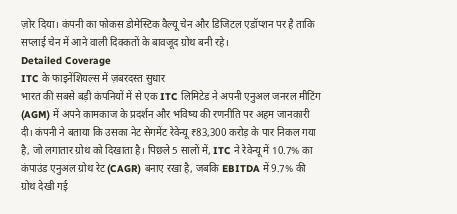ज़ोर दिया। कंपनी का फोकस डोमेस्टिक वैल्यू चेन और डिजिटल एडॉप्शन पर है ताकि सप्लाई चेन में आने वाली दिक्कतों के बावजूद ग्रोथ बनी रहे।
Detailed Coverage
ITC के फाइनेंशियल्स में ज़बरदस्त सुधार
भारत की सबसे बड़ी कंपनियों में से एक ITC लिमिटेड ने अपनी एनुअल जनरल मीटिंग (AGM) में अपने कामकाज के प्रदर्शन और भविष्य की रणनीति पर अहम जानकारी दी। कंपनी ने बताया कि उसका नेट सेगमेंट रेवेन्यू ₹83,300 करोड़ के पार निकल गया है, जो लगातार ग्रोथ को दिखाता है। पिछले 5 सालों में, ITC ने रेवेन्यू में 10.7% का कंपाउंड एनुअल ग्रोथ रेट (CAGR) बनाए रखा है, जबकि EBITDA में 9.7% की ग्रोथ देखी गई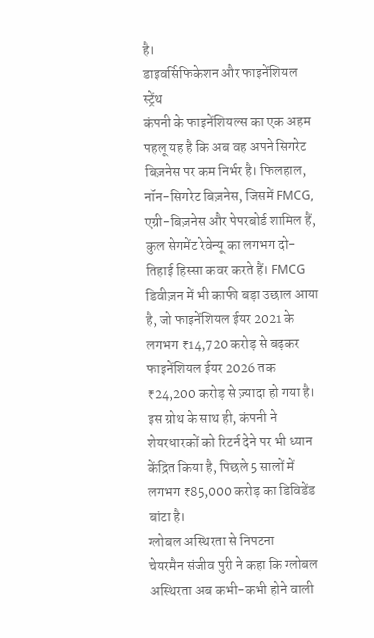है।
डाइवर्सिफिकेशन और फाइनेंशियल स्ट्रेंथ
कंपनी के फाइनेंशियल्स का एक अहम पहलू यह है कि अब वह अपने सिगरेट बिज़नेस पर कम निर्भर है। फिलहाल, नॉन-सिगरेट बिज़नेस, जिसमें FMCG, एग्री-बिज़नेस और पेपरबोर्ड शामिल हैं, कुल सेगमेंट रेवेन्यू का लगभग दो-तिहाई हिस्सा कवर करते हैं। FMCG डिवीज़न में भी काफी बड़ा उछाल आया है, जो फाइनेंशियल ईयर 2021 के लगभग ₹14,720 करोड़ से बढ़कर फाइनेंशियल ईयर 2026 तक ₹24,200 करोड़ से ज़्यादा हो गया है। इस ग्रोथ के साथ ही, कंपनी ने शेयरधारकों को रिटर्न देने पर भी ध्यान केंद्रित किया है, पिछले 5 सालों में लगभग ₹85,000 करोड़ का डिविडेंड बांटा है।
ग्लोबल अस्थिरता से निपटना
चेयरमैन संजीव पुरी ने कहा कि ग्लोबल अस्थिरता अब कभी-कभी होने वाली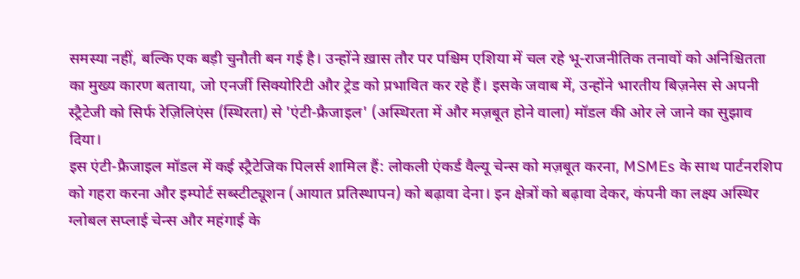समस्या नहीं, बल्कि एक बड़ी चुनौती बन गई है। उन्होंने ख़ास तौर पर पश्चिम एशिया में चल रहे भू-राजनीतिक तनावों को अनिश्चितता का मुख्य कारण बताया, जो एनर्जी सिक्योरिटी और ट्रेड को प्रभावित कर रहे हैं। इसके जवाब में, उन्होंने भारतीय बिज़नेस से अपनी स्ट्रैटेजी को सिर्फ रेज़िलिएंस (स्थिरता) से 'एंटी-फ्रैजाइल' (अस्थिरता में और मज़बूत होने वाला) मॉडल की ओर ले जाने का सुझाव दिया।
इस एंटी-फ्रैजाइल मॉडल में कई स्ट्रैटेजिक पिलर्स शामिल हैं: लोकली एंकर्ड वैल्यू चेन्स को मज़बूत करना, MSMEs के साथ पार्टनरशिप को गहरा करना और इम्पोर्ट सब्स्टीट्यूशन (आयात प्रतिस्थापन) को बढ़ावा देना। इन क्षेत्रों को बढ़ावा देकर, कंपनी का लक्ष्य अस्थिर ग्लोबल सप्लाई चेन्स और महंगाई के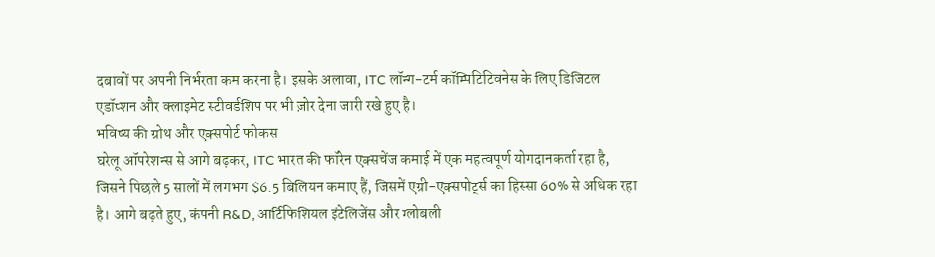दबावों पर अपनी निर्भरता कम करना है। इसके अलावा, ITC लॉन्ग-टर्म कॉम्पिटिटिवनेस के लिए डिजिटल एडॉप्शन और क्लाइमेट स्टीवर्डशिप पर भी ज़ोर देना जारी रखे हुए है।
भविष्य की ग्रोथ और एक्सपोर्ट फोकस
घरेलू ऑपरेशन्स से आगे बढ़कर, ITC भारत की फॉरेन एक्सचेंज कमाई में एक महत्वपूर्ण योगदानकर्ता रहा है, जिसने पिछले 5 सालों में लगभग $6.5 बिलियन कमाए हैं, जिसमें एग्री-एक्सपोर्ट्स का हिस्सा 60% से अधिक रहा है। आगे बढ़ते हुए, कंपनी R&D, आर्टिफिशियल इंटेलिजेंस और ग्लोबली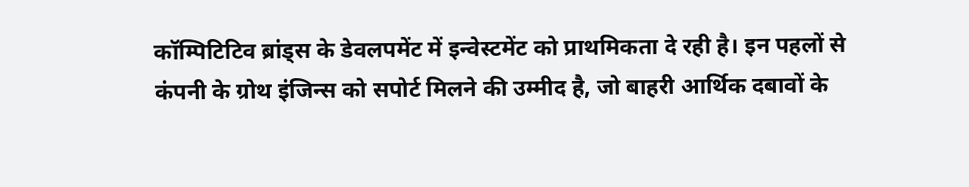कॉम्पिटिटिव ब्रांड्स के डेवलपमेंट में इन्वेस्टमेंट को प्राथमिकता दे रही है। इन पहलों से कंपनी के ग्रोथ इंजिन्स को सपोर्ट मिलने की उम्मीद है, जो बाहरी आर्थिक दबावों के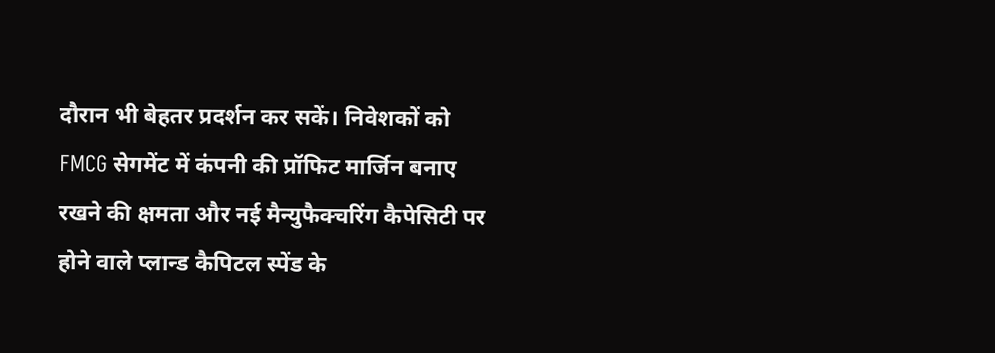दौरान भी बेहतर प्रदर्शन कर सकें। निवेशकों को FMCG सेगमेंट में कंपनी की प्रॉफिट मार्जिन बनाए रखने की क्षमता और नई मैन्युफैक्चरिंग कैपेसिटी पर होने वाले प्लान्ड कैपिटल स्पेंड के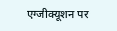एग्जीक्यूशन पर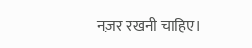नज़र रखनी चाहिए।